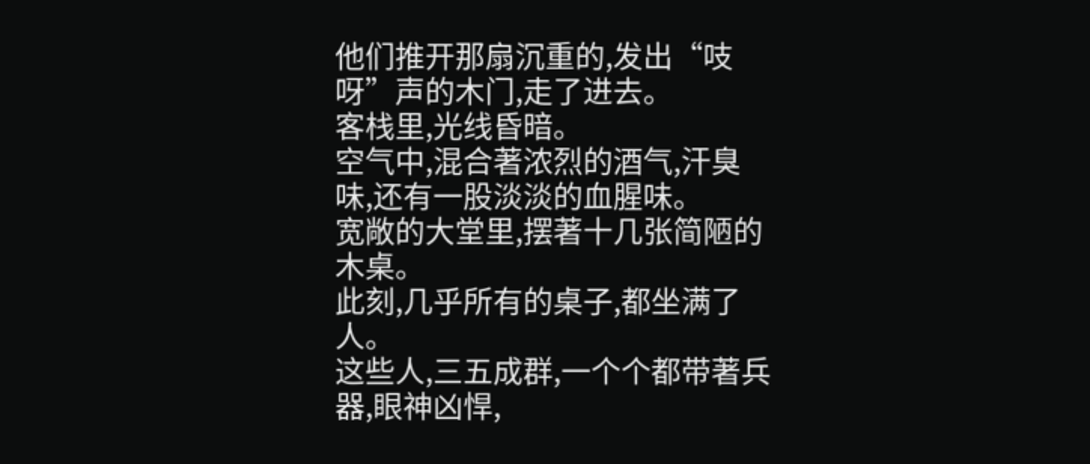他们推开那扇沉重的,发出“吱呀”声的木门,走了进去。
客栈里,光线昏暗。
空气中,混合著浓烈的酒气,汗臭味,还有一股淡淡的血腥味。
宽敞的大堂里,摆著十几张简陋的木桌。
此刻,几乎所有的桌子,都坐满了人。
这些人,三五成群,一个个都带著兵器,眼神凶悍,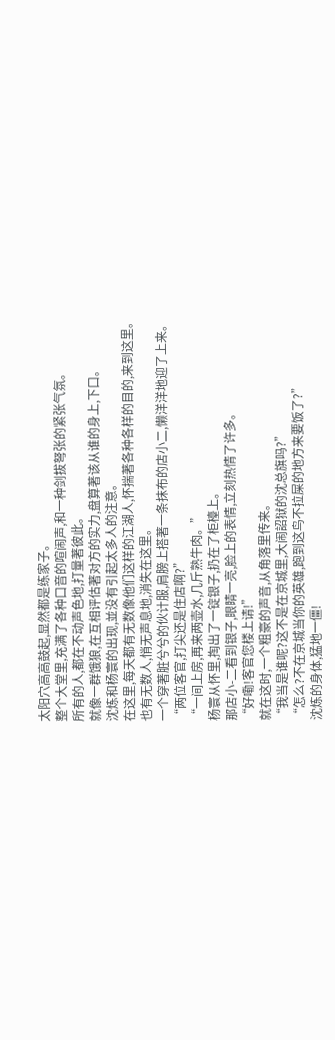太阳穴高高鼓起,显然都是练家子。
整个大堂里,充满了各种口音的喧闹声,和一种剑拔弩张的紧张气氛。
所有的人,都在不动声色地,打量著彼此。
就像一群饿狼,在互相评估著对方的实力,盘算著该从谁的身上,下口。
沈炼和杨寰的出现,並没有引起太多人的注意。
在这里,每天都有无数像他们这样的江湖人,怀揣著各种各样的目的,来到这里。
也有无数人,悄无声息地,消失在这里。
一个穿著脏兮兮的伙计服,肩膀上搭著一条抹布的店小二,懒洋洋地迎了上来。
“两位客官,打尖还是住店啊?”
“一间上房,再来两壶水,几斤熟牛肉。”
杨寰从怀里,掏出了一锭银子,扔在了柜檯上。
那店小-二看到银子,眼睛一亮,脸上的表情,立刻热情了许多。
“好嘞!客官您楼上请!”
就在这时,一个粗豪的声音,从角落里传来。
“我当是谁呢?这不是在京城里,大闹詔狱的沈总旗吗?”
“怎么?不在京城当你的英雄,跑到这鸟不拉屎的地方来要饭了?”
沈炼的身体,猛地一僵!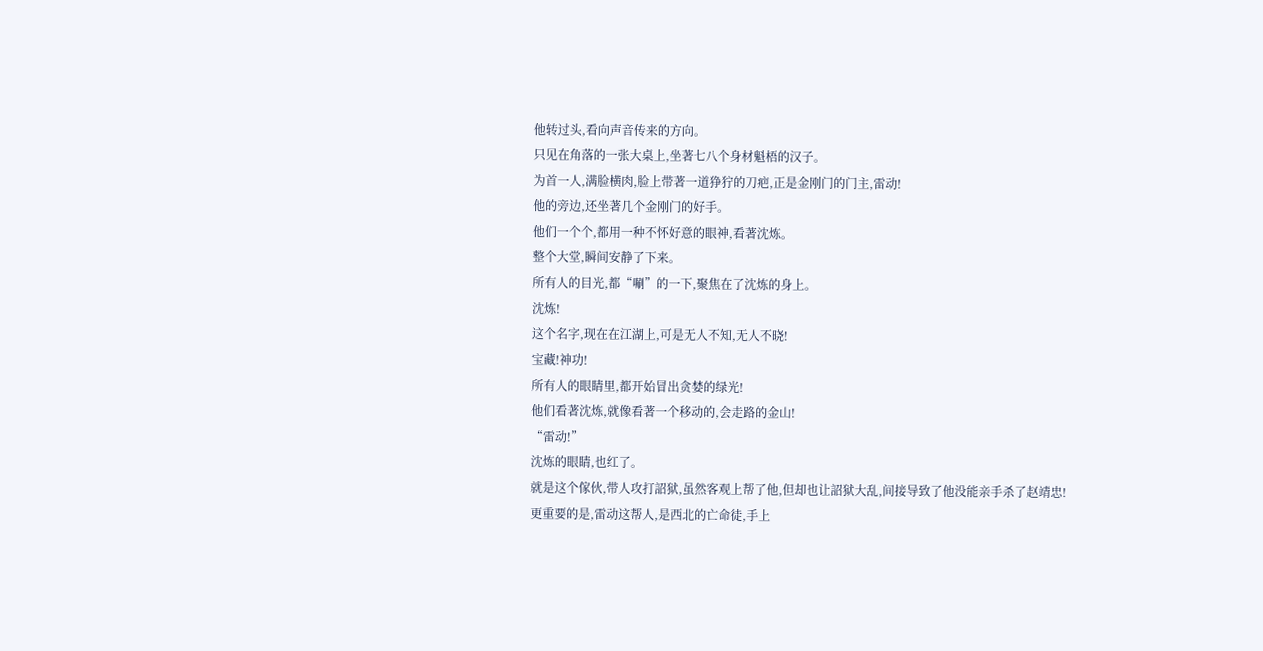他转过头,看向声音传来的方向。
只见在角落的一张大桌上,坐著七八个身材魁梧的汉子。
为首一人,满脸横肉,脸上带著一道狰狞的刀疤,正是金刚门的门主,雷动!
他的旁边,还坐著几个金刚门的好手。
他们一个个,都用一种不怀好意的眼神,看著沈炼。
整个大堂,瞬间安静了下来。
所有人的目光,都“唰”的一下,聚焦在了沈炼的身上。
沈炼!
这个名字,现在在江湖上,可是无人不知,无人不晓!
宝藏!神功!
所有人的眼睛里,都开始冒出贪婪的绿光!
他们看著沈炼,就像看著一个移动的,会走路的金山!
“雷动!”
沈炼的眼睛,也红了。
就是这个傢伙,带人攻打詔狱,虽然客观上帮了他,但却也让詔狱大乱,间接导致了他没能亲手杀了赵靖忠!
更重要的是,雷动这帮人,是西北的亡命徒,手上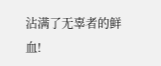沾满了无辜者的鲜血!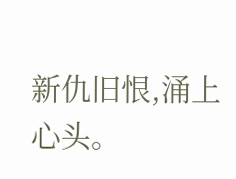新仇旧恨,涌上心头。